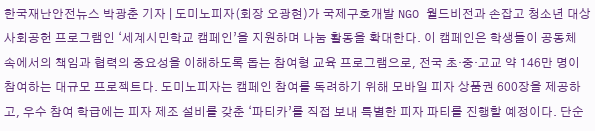한국재난안전뉴스 박광춘 기자 | 도미노피자(회장 오광현)가 국제구호개발 NGO 월드비전과 손잡고 청소년 대상 사회공헌 프로그램인 ‘세계시민학교 캠페인’을 지원하며 나눔 활동을 확대한다. 이 캠페인은 학생들이 공동체 속에서의 책임과 협력의 중요성을 이해하도록 돕는 참여형 교육 프로그램으로, 전국 초·중·고교 약 146만 명이 참여하는 대규모 프로젝트다. 도미노피자는 캠페인 참여를 독려하기 위해 모바일 피자 상품권 600장을 제공하고, 우수 참여 학급에는 피자 제조 설비를 갖춘 ‘파티카’를 직접 보내 특별한 피자 파티를 진행할 예정이다. 단순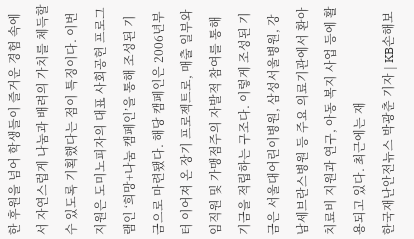한 후원을 넘어 학생들이 즐거운 경험 속에서 자연스럽게 나눔과 배려의 가치를 체득할 수 있도록 기획했다는 점이 특징이다. 이번 지원은 도미노피자의 대표 사회공헌 프로그램인 ‘희망+나눔 캠페인’을 통해 조성된 기금으로 마련됐다. 해당 캠페인은 2006년부터 이어져 온 장기 프로젝트로, 매출 일부와 임직원 및 가맹점주의 자발적 참여를 통해 기금을 적립하는 구조다. 이렇게 조성된 기금은 서울대어린이병원, 삼성서울병원, 강남세브란스병원 등 주요 의료기관에서 환아 치료비 지원과 연구, 아동 복지 사업 등에 활용되고 있다. 최근에는 재
한국재난안전뉴스 박광춘 기자 | KB손해보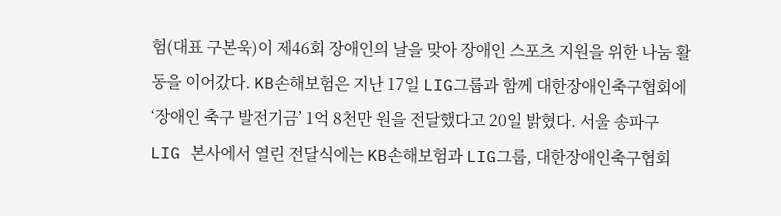험(대표 구본욱)이 제46회 장애인의 날을 맞아 장애인 스포츠 지원을 위한 나눔 활동을 이어갔다. KB손해보험은 지난 17일 LIG그룹과 함께 대한장애인축구협회에 ‘장애인 축구 발전기금’ 1억 8천만 원을 전달했다고 20일 밝혔다. 서울 송파구 LIG 본사에서 열린 전달식에는 KB손해보험과 LIG그룹, 대한장애인축구협회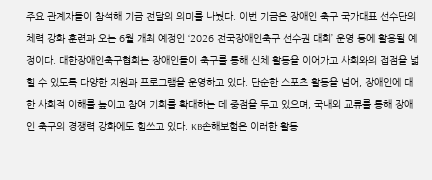주요 관계자들이 참석해 기금 전달의 의미를 나눴다. 이번 기금은 장애인 축구 국가대표 선수단의 체력 강화 훈련과 오는 6월 개최 예정인 ‘2026 전국장애인축구 선수권 대회’ 운영 등에 활용될 예정이다. 대한장애인축구협회는 장애인들이 축구를 통해 신체 활동을 이어가고 사회와의 접점을 넓힐 수 있도록 다양한 지원과 프로그램을 운영하고 있다. 단순한 스포츠 활동을 넘어, 장애인에 대한 사회적 이해를 높이고 참여 기회를 확대하는 데 중점을 두고 있으며, 국내외 교류를 통해 장애인 축구의 경쟁력 강화에도 힘쓰고 있다. KB손해보험은 이러한 활동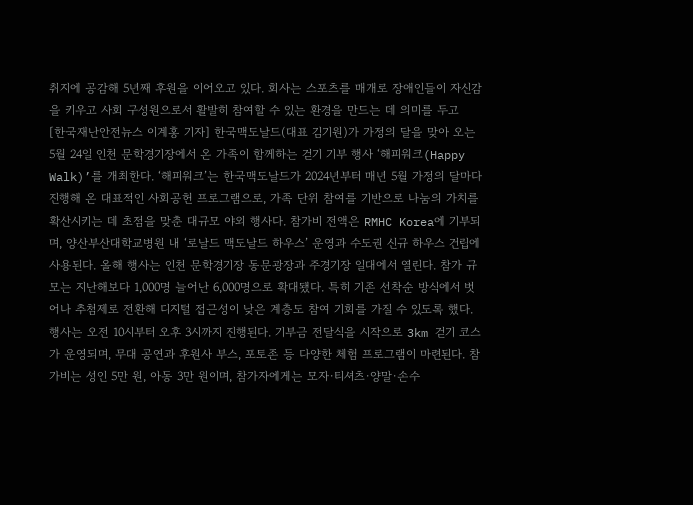취지에 공감해 5년째 후원을 이어오고 있다. 회사는 스포츠를 매개로 장애인들이 자신감을 키우고 사회 구성원으로서 활발히 참여할 수 있는 환경을 만드는 데 의미를 두고
[한국재난안전뉴스 이계홍 기자] 한국맥도날드(대표 김기원)가 가정의 달을 맞아 오는 5월 24일 인천 문학경기장에서 온 가족이 함께하는 걷기 기부 행사 ‘해피워크(Happy Walk)’를 개최한다. ‘해피워크’는 한국맥도날드가 2024년부터 매년 5월 가정의 달마다 진행해 온 대표적인 사회공헌 프로그램으로, 가족 단위 참여를 기반으로 나눔의 가치를 확산시키는 데 초점을 맞춘 대규모 야외 행사다. 참가비 전액은 RMHC Korea에 기부되며, 양산부산대학교병원 내 ‘로날드 맥도날드 하우스’ 운영과 수도권 신규 하우스 건립에 사용된다. 올해 행사는 인천 문학경기장 동문광장과 주경기장 일대에서 열린다. 참가 규모는 지난해보다 1,000명 늘어난 6,000명으로 확대됐다. 특히 기존 선착순 방식에서 벗어나 추첨제로 전환해 디지털 접근성이 낮은 계층도 참여 기회를 가질 수 있도록 했다. 행사는 오전 10시부터 오후 3시까지 진행된다. 기부금 전달식을 시작으로 3km 걷기 코스가 운영되며, 무대 공연과 후원사 부스, 포토존 등 다양한 체험 프로그램이 마련된다. 참가비는 성인 5만 원, 아동 3만 원이며, 참가자에게는 모자·티셔츠·양말·손수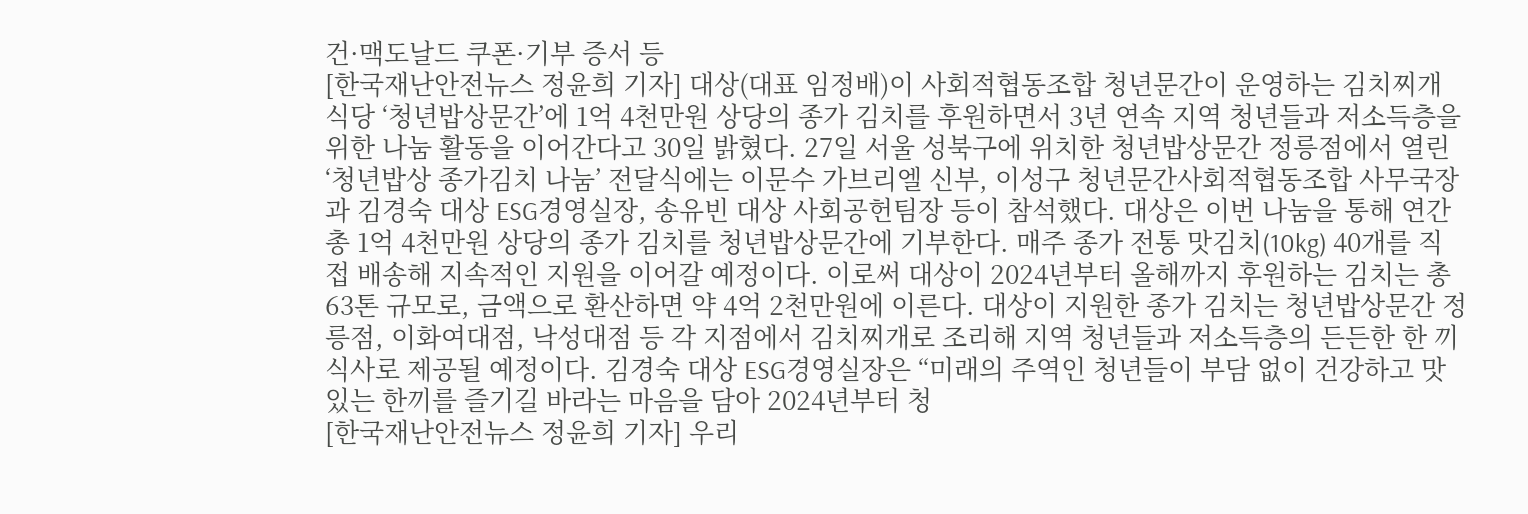건·맥도날드 쿠폰·기부 증서 등
[한국재난안전뉴스 정윤희 기자] 대상(대표 임정배)이 사회적협동조합 청년문간이 운영하는 김치찌개 식당 ‘청년밥상문간’에 1억 4천만원 상당의 종가 김치를 후원하면서 3년 연속 지역 청년들과 저소득층을 위한 나눔 활동을 이어간다고 30일 밝혔다. 27일 서울 성북구에 위치한 청년밥상문간 정릉점에서 열린 ‘청년밥상 종가김치 나눔’ 전달식에는 이문수 가브리엘 신부, 이성구 청년문간사회적협동조합 사무국장과 김경숙 대상 ESG경영실장, 송유빈 대상 사회공헌팀장 등이 참석했다. 대상은 이번 나눔을 통해 연간 총 1억 4천만원 상당의 종가 김치를 청년밥상문간에 기부한다. 매주 종가 전통 맛김치(10kg) 40개를 직접 배송해 지속적인 지원을 이어갈 예정이다. 이로써 대상이 2024년부터 올해까지 후원하는 김치는 총 63톤 규모로, 금액으로 환산하면 약 4억 2천만원에 이른다. 대상이 지원한 종가 김치는 청년밥상문간 정릉점, 이화여대점, 낙성대점 등 각 지점에서 김치찌개로 조리해 지역 청년들과 저소득층의 든든한 한 끼 식사로 제공될 예정이다. 김경숙 대상 ESG경영실장은 “미래의 주역인 청년들이 부담 없이 건강하고 맛있는 한끼를 즐기길 바라는 마음을 담아 2024년부터 청
[한국재난안전뉴스 정윤희 기자] 우리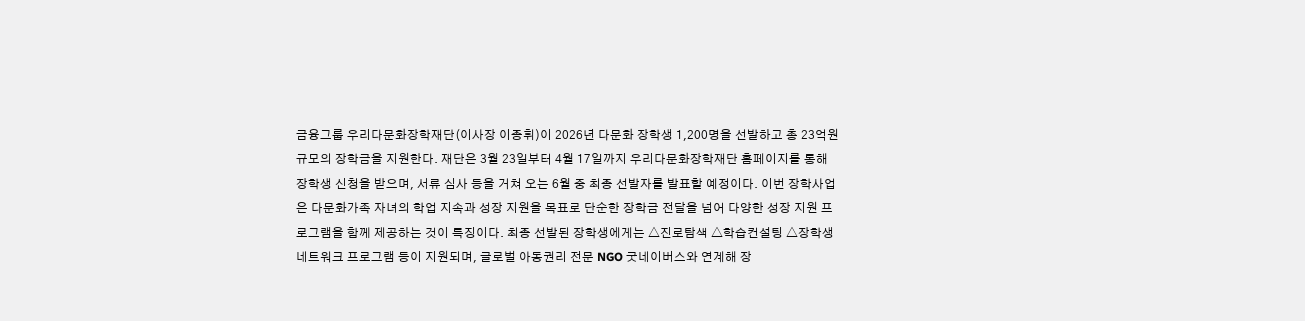금융그룹 우리다문화장학재단(이사장 이종휘)이 2026년 다문화 장학생 1,200명을 선발하고 총 23억원 규모의 장학금을 지원한다. 재단은 3월 23일부터 4월 17일까지 우리다문화장학재단 홈페이지를 통해 장학생 신청을 받으며, 서류 심사 등을 거쳐 오는 6월 중 최종 선발자를 발표할 예정이다. 이번 장학사업은 다문화가족 자녀의 학업 지속과 성장 지원을 목표로 단순한 장학금 전달을 넘어 다양한 성장 지원 프로그램을 함께 제공하는 것이 특징이다. 최종 선발된 장학생에게는 △진로탐색 △학습컨설팅 △장학생 네트워크 프로그램 등이 지원되며, 글로벌 아동권리 전문 NGO 굿네이버스와 연계해 장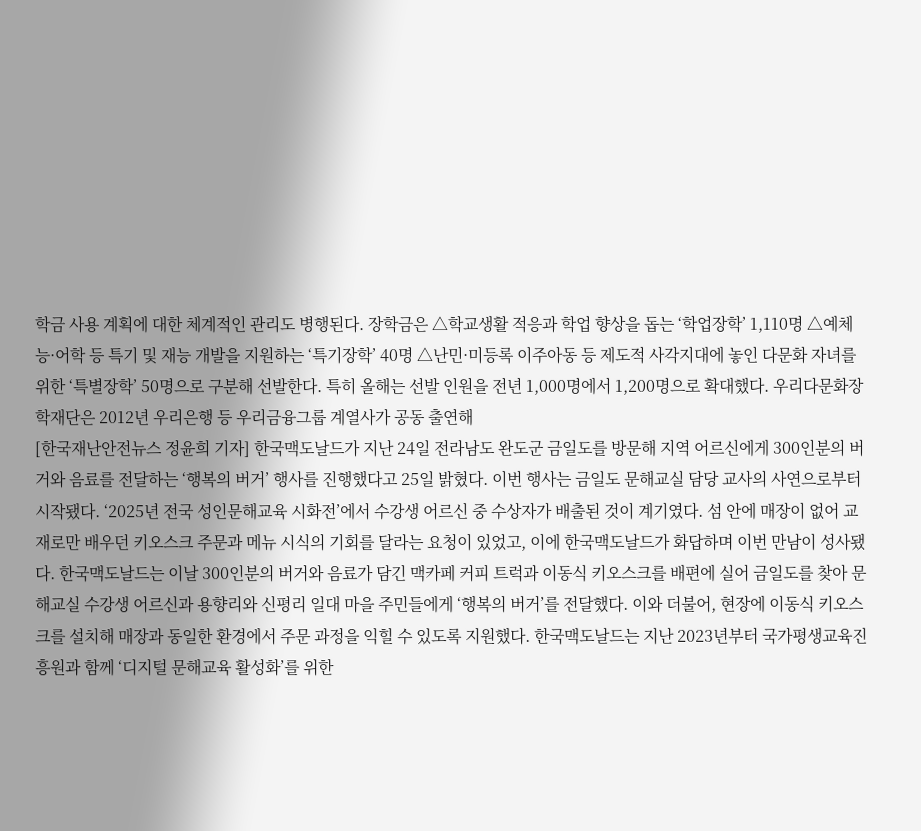학금 사용 계획에 대한 체계적인 관리도 병행된다. 장학금은 △학교생활 적응과 학업 향상을 돕는 ‘학업장학’ 1,110명 △예체능·어학 등 특기 및 재능 개발을 지원하는 ‘특기장학’ 40명 △난민·미등록 이주아동 등 제도적 사각지대에 놓인 다문화 자녀를 위한 ‘특별장학’ 50명으로 구분해 선발한다. 특히 올해는 선발 인원을 전년 1,000명에서 1,200명으로 확대했다. 우리다문화장학재단은 2012년 우리은행 등 우리금융그룹 계열사가 공동 출연해
[한국재난안전뉴스 정윤희 기자] 한국맥도날드가 지난 24일 전라남도 완도군 금일도를 방문해 지역 어르신에게 300인분의 버거와 음료를 전달하는 ‘행복의 버거’ 행사를 진행했다고 25일 밝혔다. 이번 행사는 금일도 문해교실 담당 교사의 사연으로부터 시작됐다. ‘2025년 전국 성인문해교육 시화전’에서 수강생 어르신 중 수상자가 배출된 것이 계기였다. 섬 안에 매장이 없어 교재로만 배우던 키오스크 주문과 메뉴 시식의 기회를 달라는 요청이 있었고, 이에 한국맥도날드가 화답하며 이번 만남이 성사됐다. 한국맥도날드는 이날 300인분의 버거와 음료가 담긴 맥카페 커피 트럭과 이동식 키오스크를 배편에 실어 금일도를 찾아 문해교실 수강생 어르신과 용향리와 신평리 일대 마을 주민들에게 ‘행복의 버거’를 전달했다. 이와 더불어, 현장에 이동식 키오스크를 설치해 매장과 동일한 환경에서 주문 과정을 익힐 수 있도록 지원했다. 한국맥도날드는 지난 2023년부터 국가평생교육진흥원과 함께 ‘디지털 문해교육 활성화’를 위한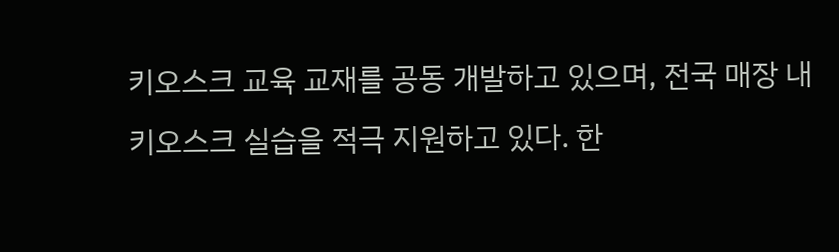키오스크 교육 교재를 공동 개발하고 있으며, 전국 매장 내 키오스크 실습을 적극 지원하고 있다. 한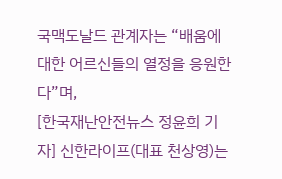국맥도날드 관계자는 “배움에 대한 어르신들의 열정을 응원한다”며,
[한국재난안전뉴스 정윤희 기자] 신한라이프(대표 천상영)는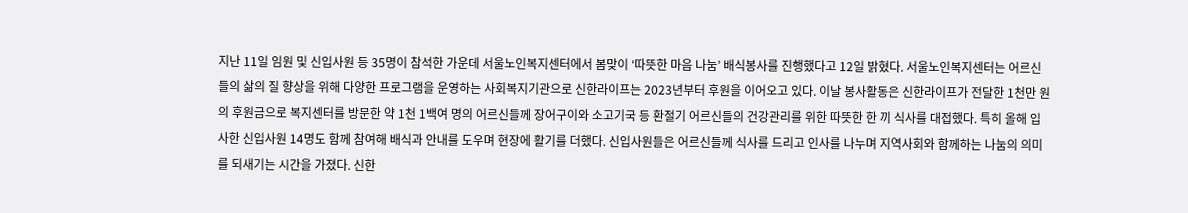지난 11일 임원 및 신입사원 등 35명이 참석한 가운데 서울노인복지센터에서 봄맞이 ‘따뜻한 마음 나눔’ 배식봉사를 진행했다고 12일 밝혔다. 서울노인복지센터는 어르신들의 삶의 질 향상을 위해 다양한 프로그램을 운영하는 사회복지기관으로 신한라이프는 2023년부터 후원을 이어오고 있다. 이날 봉사활동은 신한라이프가 전달한 1천만 원의 후원금으로 복지센터를 방문한 약 1천 1백여 명의 어르신들께 장어구이와 소고기국 등 환절기 어르신들의 건강관리를 위한 따뜻한 한 끼 식사를 대접했다. 특히 올해 입사한 신입사원 14명도 함께 참여해 배식과 안내를 도우며 현장에 활기를 더했다. 신입사원들은 어르신들께 식사를 드리고 인사를 나누며 지역사회와 함께하는 나눔의 의미를 되새기는 시간을 가졌다. 신한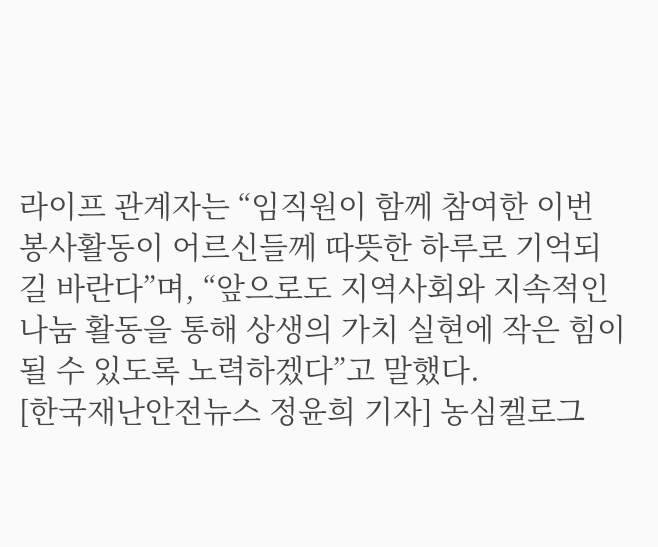라이프 관계자는 “임직원이 함께 참여한 이번 봉사활동이 어르신들께 따뜻한 하루로 기억되길 바란다”며, “앞으로도 지역사회와 지속적인 나눔 활동을 통해 상생의 가치 실현에 작은 힘이 될 수 있도록 노력하겠다”고 말했다.
[한국재난안전뉴스 정윤희 기자] 농심켈로그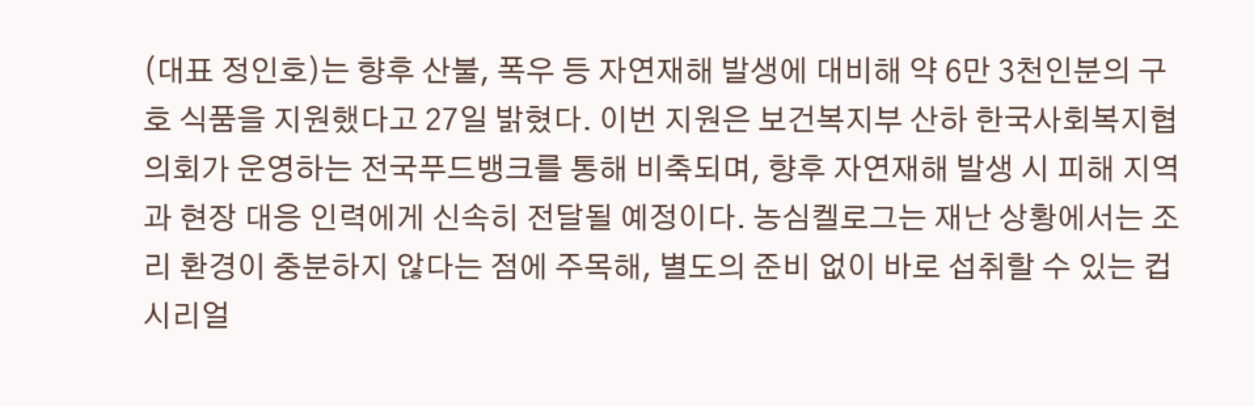(대표 정인호)는 향후 산불, 폭우 등 자연재해 발생에 대비해 약 6만 3천인분의 구호 식품을 지원했다고 27일 밝혔다. 이번 지원은 보건복지부 산하 한국사회복지협의회가 운영하는 전국푸드뱅크를 통해 비축되며, 향후 자연재해 발생 시 피해 지역과 현장 대응 인력에게 신속히 전달될 예정이다. 농심켈로그는 재난 상황에서는 조리 환경이 충분하지 않다는 점에 주목해, 별도의 준비 없이 바로 섭취할 수 있는 컵시리얼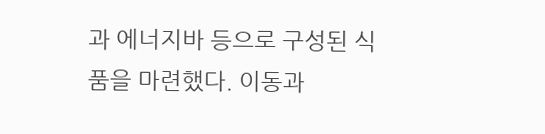과 에너지바 등으로 구성된 식품을 마련했다. 이동과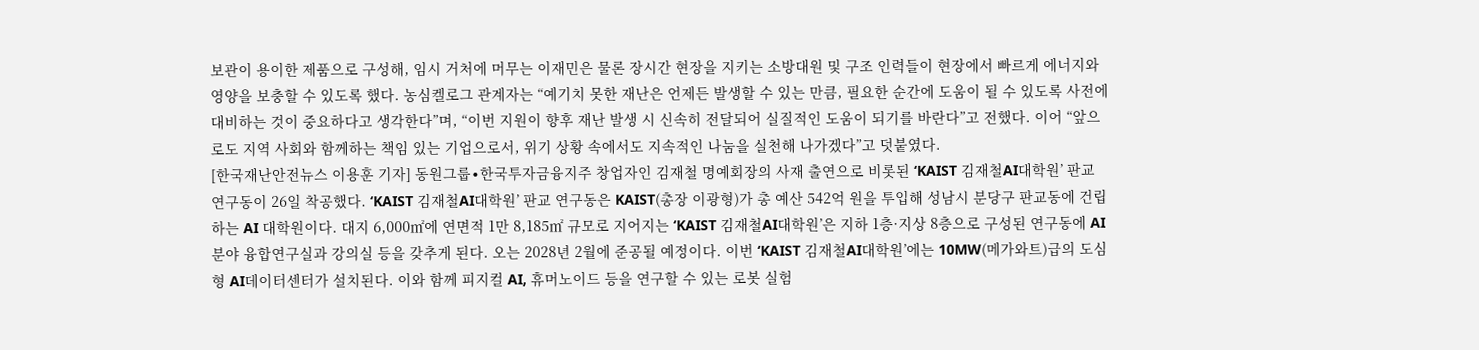보관이 용이한 제품으로 구성해, 임시 거처에 머무는 이재민은 물론 장시간 현장을 지키는 소방대원 및 구조 인력들이 현장에서 빠르게 에너지와 영양을 보충할 수 있도록 했다. 농심켈로그 관계자는 “예기치 못한 재난은 언제든 발생할 수 있는 만큼, 필요한 순간에 도움이 될 수 있도록 사전에 대비하는 것이 중요하다고 생각한다”며, “이번 지원이 향후 재난 발생 시 신속히 전달되어 실질적인 도움이 되기를 바란다”고 전했다. 이어 “앞으로도 지역 사회와 함께하는 책임 있는 기업으로서, 위기 상황 속에서도 지속적인 나눔을 실천해 나가겠다”고 덧붙였다.
[한국재난안전뉴스 이용훈 기자] 동원그룹∙한국투자금융지주 창업자인 김재철 명예회장의 사재 출연으로 비롯된 ‘KAIST 김재철AI대학원’ 판교 연구동이 26일 착공했다. ‘KAIST 김재철AI대학원’ 판교 연구동은 KAIST(총장 이광형)가 총 예산 542억 원을 투입해 성남시 분당구 판교동에 건립하는 AI 대학원이다. 대지 6,000㎡에 연면적 1만 8,185㎡ 규모로 지어지는 ‘KAIST 김재철AI대학원’은 지하 1층·지상 8층으로 구성된 연구동에 AI 분야 융합연구실과 강의실 등을 갖추게 된다. 오는 2028년 2월에 준공될 예정이다. 이번 ‘KAIST 김재철AI대학원’에는 10MW(메가와트)급의 도심형 AI데이터센터가 설치된다. 이와 함께 피지컬 AI, 휴머노이드 등을 연구할 수 있는 로봇 실험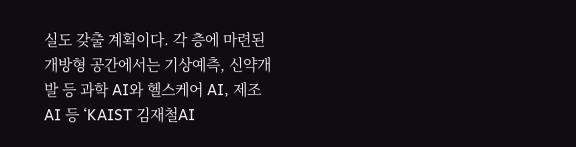실도 갖출 계획이다. 각 층에 마련된 개방형 공간에서는 기상예측, 신약개발 등 과학 AI와 헬스케어 AI, 제조 AI 등 ‘KAIST 김재철AI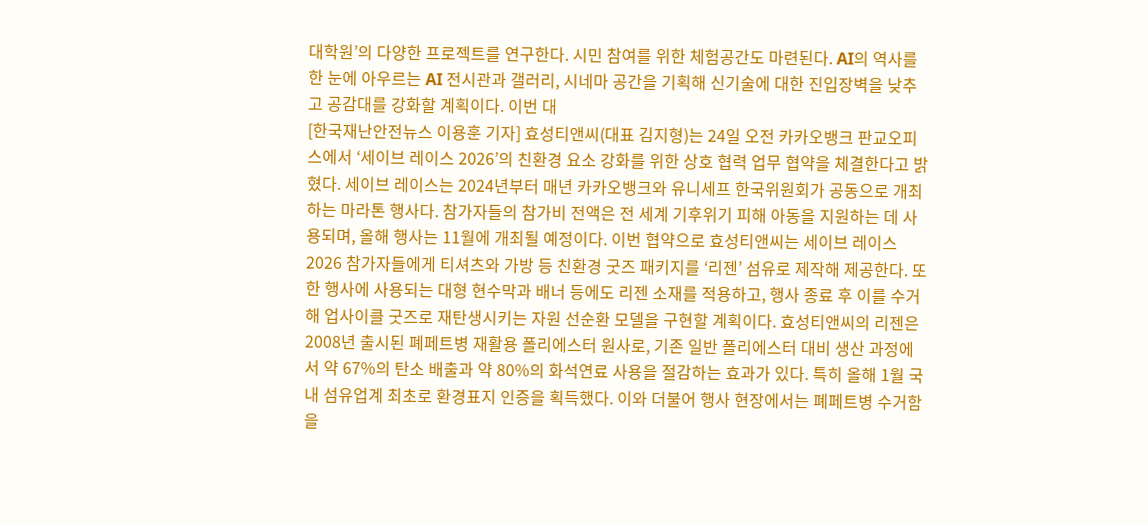대학원’의 다양한 프로젝트를 연구한다. 시민 참여를 위한 체험공간도 마련된다. AI의 역사를 한 눈에 아우르는 AI 전시관과 갤러리, 시네마 공간을 기획해 신기술에 대한 진입장벽을 낮추고 공감대를 강화할 계획이다. 이번 대
[한국재난안전뉴스 이용훈 기자] 효성티앤씨(대표 김지형)는 24일 오전 카카오뱅크 판교오피스에서 ‘세이브 레이스 2026’의 친환경 요소 강화를 위한 상호 협력 업무 협약을 체결한다고 밝혔다. 세이브 레이스는 2024년부터 매년 카카오뱅크와 유니세프 한국위원회가 공동으로 개최하는 마라톤 행사다. 참가자들의 참가비 전액은 전 세계 기후위기 피해 아동을 지원하는 데 사용되며, 올해 행사는 11월에 개최될 예정이다. 이번 협약으로 효성티앤씨는 세이브 레이스 2026 참가자들에게 티셔츠와 가방 등 친환경 굿즈 패키지를 ‘리젠’ 섬유로 제작해 제공한다. 또한 행사에 사용되는 대형 현수막과 배너 등에도 리젠 소재를 적용하고, 행사 종료 후 이를 수거해 업사이클 굿즈로 재탄생시키는 자원 선순환 모델을 구현할 계획이다. 효성티앤씨의 리젠은 2008년 출시된 폐페트병 재활용 폴리에스터 원사로, 기존 일반 폴리에스터 대비 생산 과정에서 약 67%의 탄소 배출과 약 80%의 화석연료 사용을 절감하는 효과가 있다. 특히 올해 1월 국내 섬유업계 최초로 환경표지 인증을 획득했다. 이와 더불어 행사 현장에서는 폐페트병 수거함을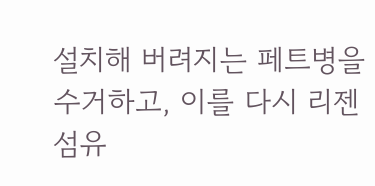설치해 버려지는 페트병을 수거하고, 이를 다시 리젠 섬유